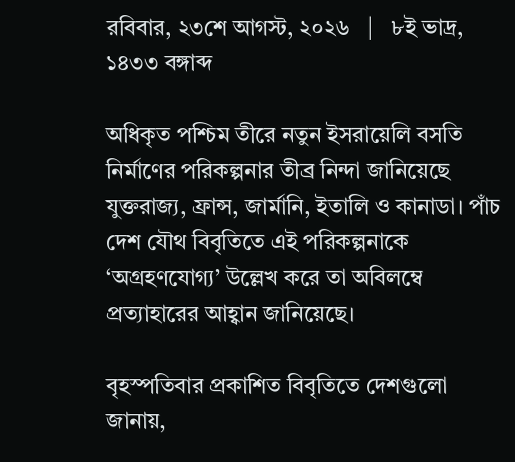রবিবার, ২৩শে আগস্ট, ২০২৬   |   ৮ই ভাদ্র, ১৪৩৩ বঙ্গাব্দ

অধিকৃত পশ্চিম তীরে নতুন ইসরায়েলি বসতি নির্মাণের পরিকল্পনার তীব্র নিন্দা জানিয়েছে যুক্তরাজ্য, ফ্রান্স, জার্মানি, ইতালি ও কানাডা। পাঁচ দেশ যৌথ বিবৃতিতে এই পরিকল্পনাকে ‘অগ্রহণযোগ্য’ উল্লেখ করে তা অবিলম্বে প্রত্যাহারের আহ্বান জানিয়েছে।

বৃহস্পতিবার প্রকাশিত বিবৃতিতে দেশগুলো জানায়,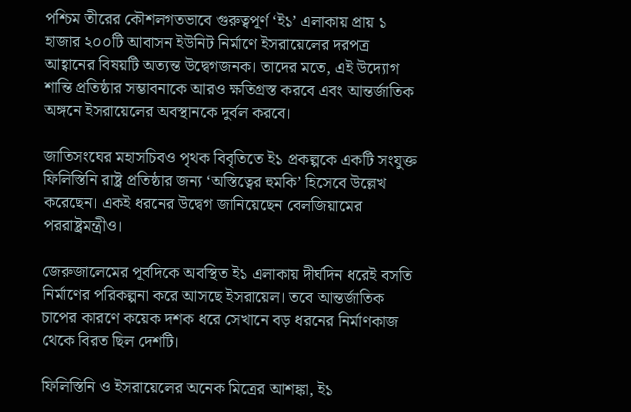পশ্চিম তীরের কৌশলগতভাবে গুরুত্বপূর্ণ ‘ই১’ এলাকায় প্রায় ১ হাজার ২০০টি আবাসন ইউনিট নির্মাণে ইসরায়েলের দরপত্র আহ্বানের বিষয়টি অত্যন্ত উদ্বেগজনক। তাদের মতে, এই উদ্যোগ শান্তি প্রতিষ্ঠার সম্ভাবনাকে আরও ক্ষতিগ্রস্ত করবে এবং আন্তর্জাতিক অঙ্গনে ইসরায়েলের অবস্থানকে দুর্বল করবে।

জাতিসংঘের মহাসচিবও পৃথক বিবৃতিতে ই১ প্রকল্পকে একটি সংযুক্ত ফিলিস্তিনি রাষ্ট্র প্রতিষ্ঠার জন্য ‘অস্তিত্বের হুমকি’ হিসেবে উল্লেখ করেছেন। একই ধরনের উদ্বেগ জানিয়েছেন বেলজিয়ামের পররাষ্ট্রমন্ত্রীও।

জেরুজালেমের পূর্বদিকে অবস্থিত ই১ এলাকায় দীর্ঘদিন ধরেই বসতি নির্মাণের পরিকল্পনা করে আসছে ইসরায়েল। তবে আন্তর্জাতিক চাপের কারণে কয়েক দশক ধরে সেখানে বড় ধরনের নির্মাণকাজ থেকে বিরত ছিল দেশটি।

ফিলিস্তিনি ও ইসরায়েলের অনেক মিত্রের আশঙ্কা, ই১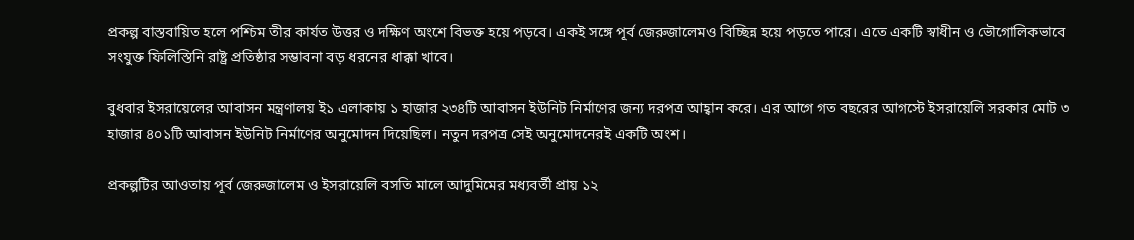প্রকল্প বাস্তবায়িত হলে পশ্চিম তীর কার্যত উত্তর ও দক্ষিণ অংশে বিভক্ত হয়ে পড়বে। একই সঙ্গে পূর্ব জেরুজালেমও বিচ্ছিন্ন হয়ে পড়তে পারে। এতে একটি স্বাধীন ও ভৌগোলিকভাবে সংযুক্ত ফিলিস্তিনি রাষ্ট্র প্রতিষ্ঠার সম্ভাবনা বড় ধরনের ধাক্কা খাবে।

বুধবার ইসরায়েলের আবাসন মন্ত্রণালয় ই১ এলাকায় ১ হাজার ২৩৪টি আবাসন ইউনিট নির্মাণের জন্য দরপত্র আহ্বান করে। এর আগে গত বছরের আগস্টে ইসরায়েলি সরকার মোট ৩ হাজার ৪০১টি আবাসন ইউনিট নির্মাণের অনুমোদন দিয়েছিল। নতুন দরপত্র সেই অনুমোদনেরই একটি অংশ।

প্রকল্পটির আওতায় পূর্ব জেরুজালেম ও ইসরায়েলি বসতি মালে আদুমিমের মধ্যবর্তী প্রায় ১২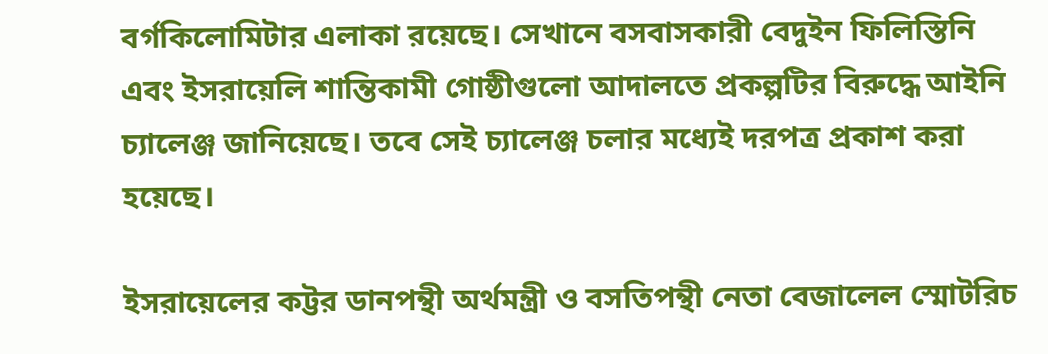বর্গকিলোমিটার এলাকা রয়েছে। সেখানে বসবাসকারী বেদুইন ফিলিস্তিনি এবং ইসরায়েলি শান্তিকামী গোষ্ঠীগুলো আদালতে প্রকল্পটির বিরুদ্ধে আইনি চ্যালেঞ্জ জানিয়েছে। তবে সেই চ্যালেঞ্জ চলার মধ্যেই দরপত্র প্রকাশ করা হয়েছে।

ইসরায়েলের কট্টর ডানপন্থী অর্থমন্ত্রী ও বসতিপন্থী নেতা বেজালেল স্মোটরিচ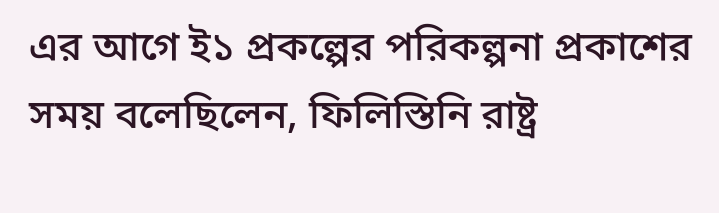এর আগে ই১ প্রকল্পের পরিকল্পনা প্রকাশের সময় বলেছিলেন, ফিলিস্তিনি রাষ্ট্র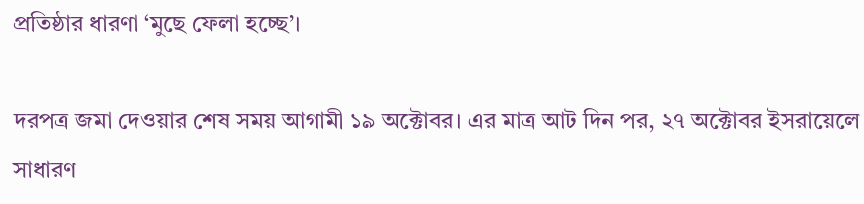প্রতিষ্ঠার ধারণা ‘মুছে ফেলা হচ্ছে’।

দরপত্র জমা দেওয়ার শেষ সময় আগামী ১৯ অক্টোবর। এর মাত্র আট দিন পর, ২৭ অক্টোবর ইসরায়েলে সাধারণ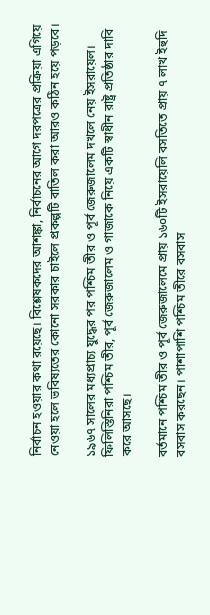নির্বাচন হওয়ার কথা রয়েছে। বিশ্লেষকদের আশঙ্কা, নির্বাচনের আগে দরপত্রের প্রক্রিয়া এগিয়ে নেওয়া হলে ভবিষ্যতের কোনো সরকার চাইলে প্রকল্পটি বাতিল করা আরও কঠিন হয়ে পড়বে।

১৯৬৭ সালের মধ্যপ্রাচ্য যুদ্ধের পর পশ্চিম তীর ও পূর্ব জেরুজালেম দখলে নেয় ইসরায়েল। ফিলিস্তিনিরা পশ্চিম তীর, পূর্ব জেরুজালেম ও গাজাকে নিয়ে একটি স্বাধীন রাষ্ট্র প্রতিষ্ঠার দাবি করে আসছে।

বর্তমানে পশ্চিম তীর ও পূর্ব জেরুজালেমে প্রায় ১৬০টি ইসরায়েলি বসতিতে প্রায় ৭ লাখ ইহুদি বসবাস করছেন। পাশাপাশি পশ্চিম তীরে বসবাস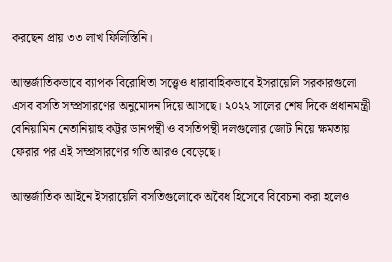করছেন প্রায় ৩৩ লাখ ফিলিস্তিনি।

আন্তর্জাতিকভাবে ব্যাপক বিরোধিতা সত্ত্বেও ধারাবাহিকভাবে ইসরায়েলি সরকারগুলো এসব বসতি সম্প্রসারণের অনুমোদন দিয়ে আসছে। ২০২২ সালের শেষ দিকে প্রধানমন্ত্রী বেনিয়ামিন নেতানিয়াহু কট্টর ডানপন্থী ও বসতিপন্থী দলগুলোর জোট নিয়ে ক্ষমতায় ফেরার পর এই সম্প্রসারণের গতি আরও বেড়েছে।

আন্তর্জাতিক আইনে ইসরায়েলি বসতিগুলোকে অবৈধ হিসেবে বিবেচনা করা হলেও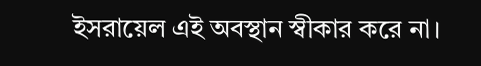ইসরায়েল এই অবস্থান স্বীকার করে না।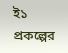ই১ প্রকল্পের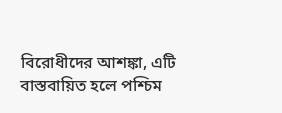বিরোধীদের আশঙ্কা, এটি বাস্তবায়িত হলে পশ্চিম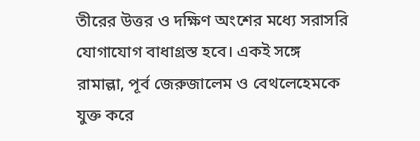তীরের উত্তর ও দক্ষিণ অংশের মধ্যে সরাসরি যোগাযোগ বাধাগ্রস্ত হবে। একই সঙ্গে রামাল্লা, পূর্ব জেরুজালেম ও বেথলেহেমকে যুক্ত করে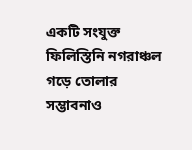একটি সংযুক্ত ফিলিস্তিনি নগরাঞ্চল গড়ে তোলার সম্ভাবনাও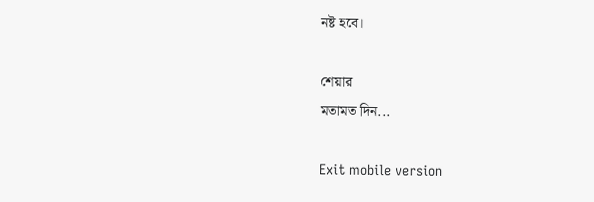নষ্ট হবে।

শেয়ার
মতামত দিন...

Exit mobile version